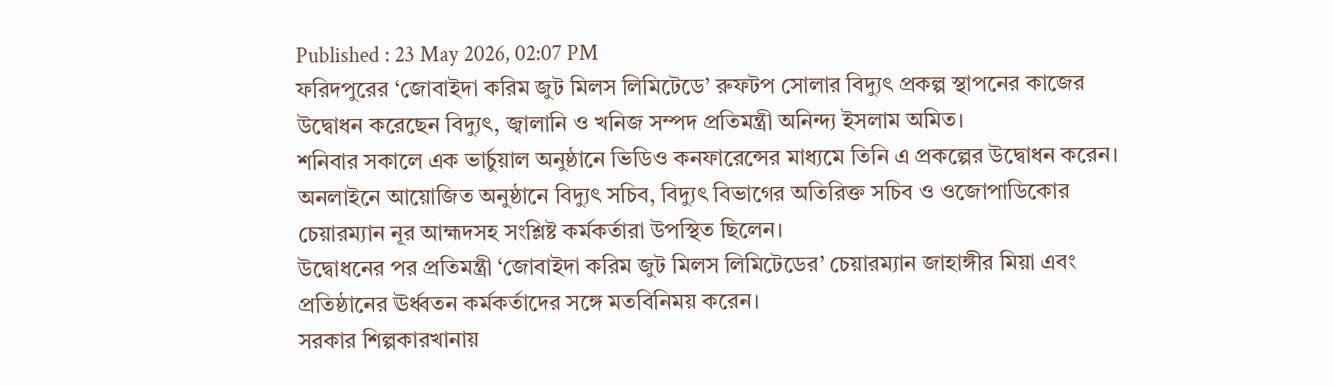Published : 23 May 2026, 02:07 PM
ফরিদপুরের ‘জোবাইদা করিম জুট মিলস লিমিটেডে’ রুফটপ সোলার বিদ্যুৎ প্রকল্প স্থাপনের কাজের উদ্বোধন করেছেন বিদ্যুৎ, জ্বালানি ও খনিজ সম্পদ প্রতিমন্ত্রী অনিন্দ্য ইসলাম অমিত।
শনিবার সকালে এক ভার্চুয়াল অনুষ্ঠানে ভিডিও কনফারেন্সের মাধ্যমে তিনি এ প্রকল্পের উদ্বোধন করেন।
অনলাইনে আয়োজিত অনুষ্ঠানে বিদ্যুৎ সচিব, বিদ্যুৎ বিভাগের অতিরিক্ত সচিব ও ওজোপাডিকোর চেয়ারম্যান নূর আহ্মদসহ সংশ্লিষ্ট কর্মকর্তারা উপস্থিত ছিলেন।
উদ্বোধনের পর প্রতিমন্ত্রী ‘জোবাইদা করিম জুট মিলস লিমিটেডের’ চেয়ারম্যান জাহাঙ্গীর মিয়া এবং প্রতিষ্ঠানের ঊর্ধ্বতন কর্মকর্তাদের সঙ্গে মতবিনিময় করেন।
সরকার শিল্পকারখানায়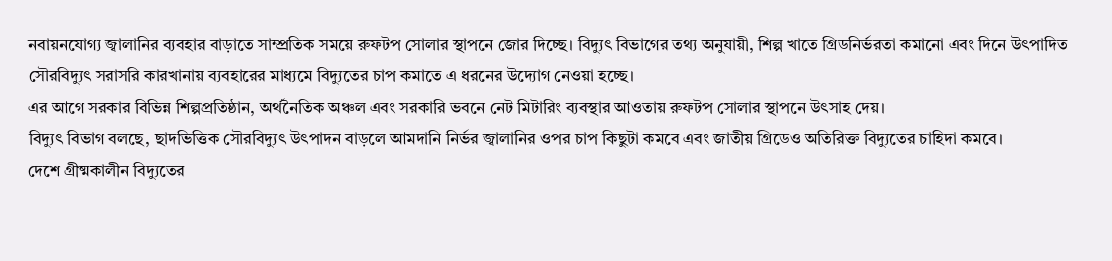নবায়নযোগ্য জ্বালানির ব্যবহার বাড়াতে সাম্প্রতিক সময়ে রুফটপ সোলার স্থাপনে জোর দিচ্ছে। বিদ্যুৎ বিভাগের তথ্য অনুযায়ী, শিল্প খাতে গ্রিডনির্ভরতা কমানো এবং দিনে উৎপাদিত সৌরবিদ্যুৎ সরাসরি কারখানায় ব্যবহারের মাধ্যমে বিদ্যুতের চাপ কমাতে এ ধরনের উদ্যোগ নেওয়া হচ্ছে।
এর আগে সরকার বিভিন্ন শিল্পপ্রতিষ্ঠান, অর্থনৈতিক অঞ্চল এবং সরকারি ভবনে নেট মিটারিং ব্যবস্থার আওতায় রুফটপ সোলার স্থাপনে উৎসাহ দেয়।
বিদ্যুৎ বিভাগ বলছে, ছাদভিত্তিক সৌরবিদ্যুৎ উৎপাদন বাড়লে আমদানি নির্ভর জ্বালানির ওপর চাপ কিছুটা কমবে এবং জাতীয় গ্রিডেও অতিরিক্ত বিদ্যুতের চাহিদা কমবে।
দেশে গ্রীষ্মকালীন বিদ্যুতের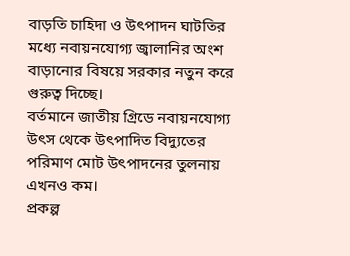বাড়তি চাহিদা ও উৎপাদন ঘাটতির মধ্যে নবায়নযোগ্য জ্বালানির অংশ বাড়ানোর বিষয়ে সরকার নতুন করে গুরুত্ব দিচ্ছে।
বর্তমানে জাতীয় গ্রিডে নবায়নযোগ্য উৎস থেকে উৎপাদিত বিদ্যুতের পরিমাণ মোট উৎপাদনের তুলনায় এখনও কম।
প্রকল্প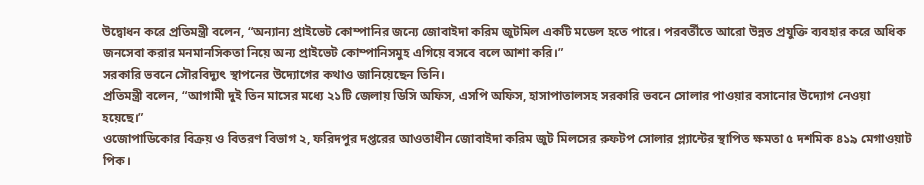উদ্বোধন করে প্রতিমন্ত্রী বলেন, “অন্যান্য প্রাইভেট কোম্পানির জন্যে জোবাইদা করিম জুটমিল একটি মডেল হতে পারে। পরবর্তীতে আরো উন্নত প্রযুক্তি ব্যবহার করে অধিক জনসেবা করার মনমানসিকতা নিয়ে অন্য প্রাইভেট কোম্পানিসমুহ এগিয়ে বসবে বলে আশা করি।”
সরকারি ভবনে সৌরবিদ্যুৎ স্থাপনের উদ্যোগের কথাও জানিয়েছেন তিনি।
প্রতিমন্ত্রী বলেন, “আগামী দুই তিন মাসের মধ্যে ২১টি জেলায় ডিসি অফিস, এসপি অফিস, হাসাপাতালসহ সরকারি ভবনে সোলার পাওয়ার বসানোর উদ্যোগ নেওয়া হয়েছে।”
ওজোপাডিকোর বিক্রয় ও বিতরণ বিভাগ ২, ফরিদপুর দপ্তরের আওতাধীন জোবাইদা করিম জুট মিলসের রুফটপ সোলার প্ল্যান্টের স্থাপিত ক্ষমতা ৫ দশমিক ৪১৯ মেগাওয়াট পিক।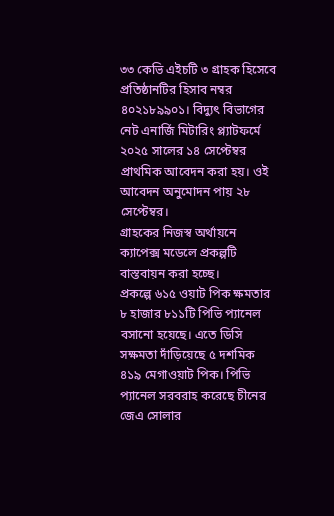৩৩ কেভি এইচটি ৩ গ্রাহক হিসেবে প্রতিষ্ঠানটির হিসাব নম্বর ৪০২১৮৯৯০১। বিদ্যুৎ বিভাগের নেট এনার্জি মিটারিং প্ল্যাটফর্মে ২০২৫ সালের ১৪ সেপ্টেম্বর প্রাথমিক আবেদন করা হয়। ওই আবেদন অনুমোদন পায় ২৮ সেপ্টেম্বর।
গ্রাহকের নিজস্ব অর্থায়নে ক্যাপেক্স মডেলে প্রকল্পটি বাস্তবায়ন করা হচ্ছে।
প্রকল্পে ৬১৫ ওয়াট পিক ক্ষমতার ৮ হাজার ৮১১টি পিভি প্যানেল বসানো হয়েছে। এতে ডিসি সক্ষমতা দাঁড়িয়েছে ৫ দশমিক ৪১৯ মেগাওয়াট পিক। পিভি প্যানেল সরবরাহ করেছে চীনের জেএ সোলার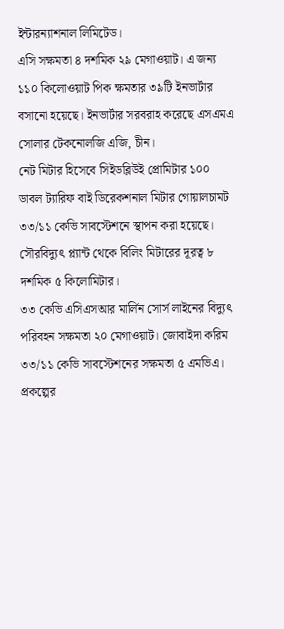ইন্টারন্যাশনাল লিমিটেড।
এসি সক্ষমতা ৪ দশমিক ২৯ মেগাওয়াট। এ জন্য ১১০ কিলোওয়াট পিক ক্ষমতার ৩৯টি ইনভার্টার বসানো হয়েছে। ইনভার্টার সরবরাহ করেছে এসএমএ সোলার টেকনোলজি এজি, চীন।
নেট মিটার হিসেবে সিইডব্লিউই প্রোমিটার ১০০ ডাবল ট্যারিফ বাই ডিরেকশনাল মিটার গোয়ালচামট ৩৩/১১ কেভি সাবস্টেশনে স্থাপন করা হয়েছে। সৌরবিদ্যুৎ প্ল্যান্ট থেকে বিলিং মিটারের দূরত্ব ৮ দশমিক ৫ কিলোমিটার।
৩৩ কেভি এসিএসআর মার্লিন সোর্স লাইনের বিদ্যুৎ পরিবহন সক্ষমতা ২০ মেগাওয়াট। জোবাইদা করিম ৩৩/১১ কেভি সাবস্টেশনের সক্ষমতা ৫ এমভিএ।
প্রকল্পের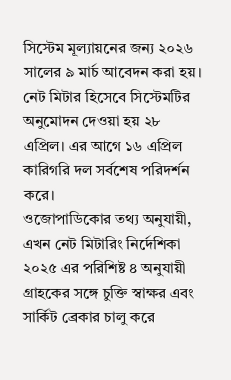সিস্টেম মূল্যায়নের জন্য ২০২৬ সালের ৯ মার্চ আবেদন করা হয়। নেট মিটার হিসেবে সিস্টেমটির অনুমোদন দেওয়া হয় ২৮ এপ্রিল। এর আগে ১৬ এপ্রিল কারিগরি দল সর্বশেষ পরিদর্শন করে।
ওজোপাডিকোর তথ্য অনুযায়ী, এখন নেট মিটারিং নির্দেশিকা ২০২৫ এর পরিশিষ্ট ৪ অনুযায়ী গ্রাহকের সঙ্গে চুক্তি স্বাক্ষর এবং সার্কিট ব্রেকার চালু করে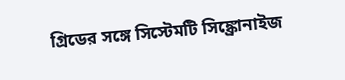গ্রিডের সঙ্গে সিস্টেমটি সিঙ্ক্রোনাইজ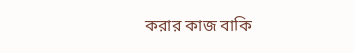করার কাজ বাকি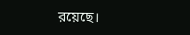রয়েছে।